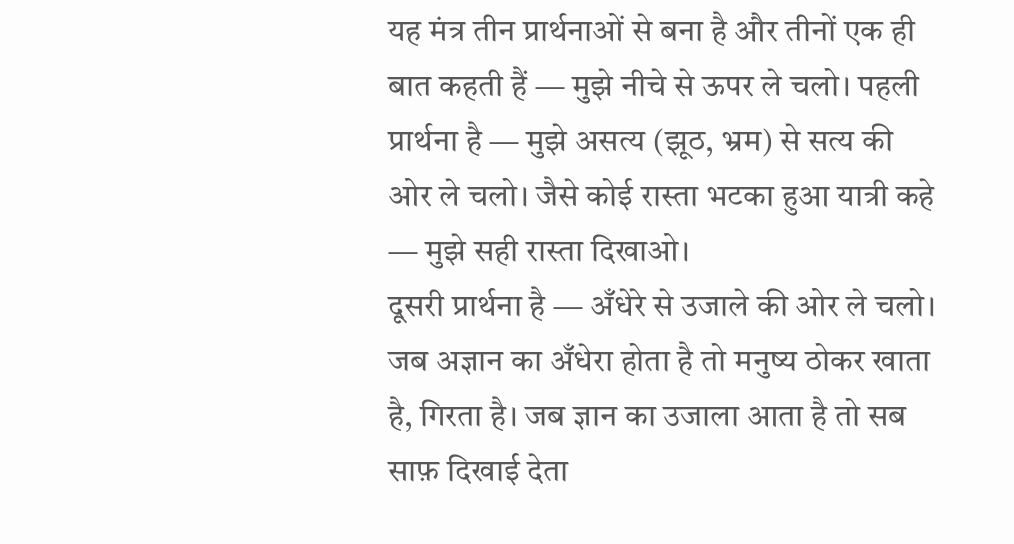यह मंत्र तीन प्रार्थनाओं से बना है और तीनों एक ही बात कहती हैं — मुझे नीचे से ऊपर ले चलो। पहली प्रार्थना है — मुझे असत्य (झूठ, भ्रम) से सत्य की ओर ले चलो। जैसे कोई रास्ता भटका हुआ यात्री कहे — मुझे सही रास्ता दिखाओ।
दूसरी प्रार्थना है — अँधेरे से उजाले की ओर ले चलो। जब अज्ञान का अँधेरा होता है तो मनुष्य ठोकर खाता है, गिरता है। जब ज्ञान का उजाला आता है तो सब साफ़ दिखाई देता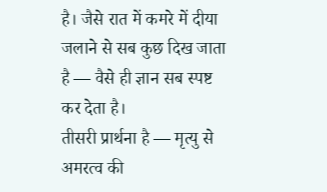है। जैसे रात में कमरे में दीया जलाने से सब कुछ दिख जाता है — वैसे ही ज्ञान सब स्पष्ट कर देता है।
तीसरी प्रार्थना है — मृत्यु से अमरत्व की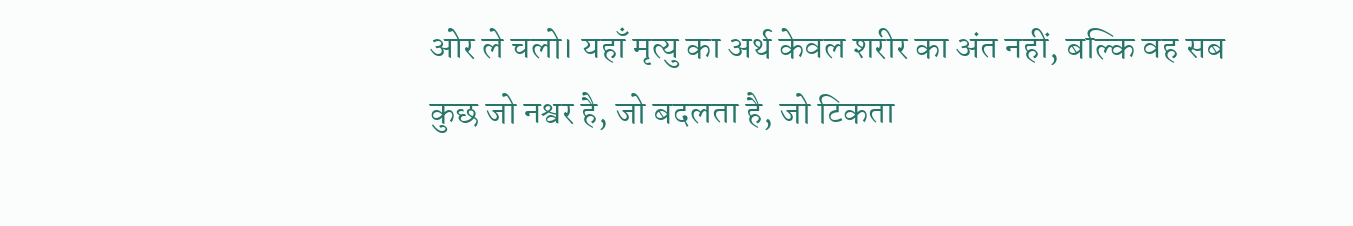ओर ले चलो। यहाँ मृत्यु का अर्थ केवल शरीर का अंत नहीं, बल्कि वह सब कुछ जो नश्वर है, जो बदलता है, जो टिकता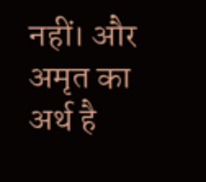नहीं। और अमृत का अर्थ है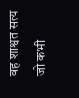वह शाश्वत सत्य जो कभी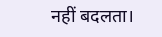नहीं बदलता।